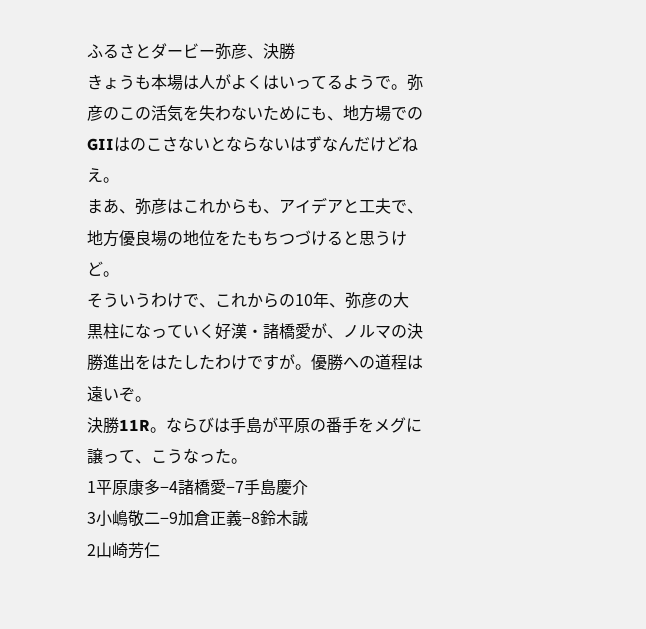ふるさとダービー弥彦、決勝
きょうも本場は人がよくはいってるようで。弥彦のこの活気を失わないためにも、地方場でのGIIはのこさないとならないはずなんだけどねえ。
まあ、弥彦はこれからも、アイデアと工夫で、地方優良場の地位をたもちつづけると思うけど。
そういうわけで、これからの10年、弥彦の大黒柱になっていく好漢・諸橋愛が、ノルマの決勝進出をはたしたわけですが。優勝への道程は遠いぞ。
決勝11R。ならびは手島が平原の番手をメグに譲って、こうなった。
1平原康多−4諸橋愛−7手島慶介
3小嶋敬二−9加倉正義−8鈴木誠
2山崎芳仁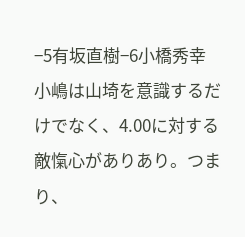−5有坂直樹−6小橋秀幸
小嶋は山埼を意識するだけでなく、4.00に対する敵愾心がありあり。つまり、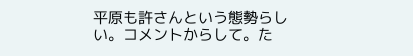平原も許さんという態勢らしい。コメントからして。た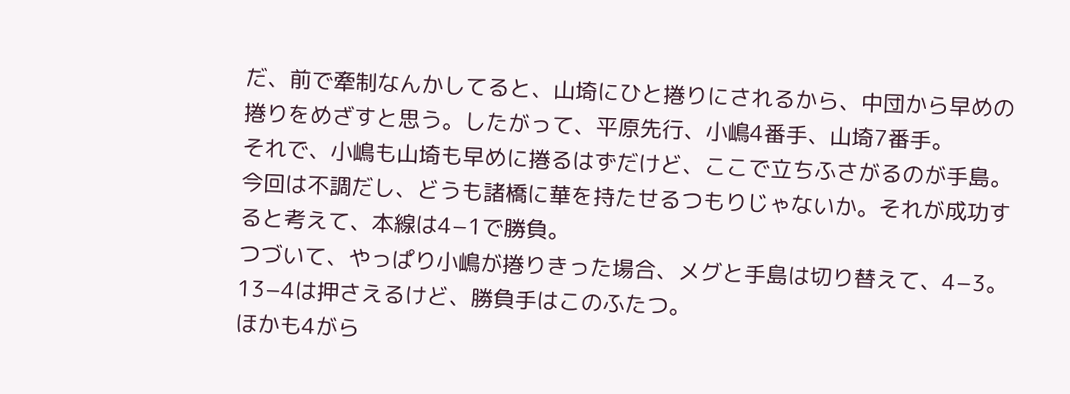だ、前で牽制なんかしてると、山埼にひと捲りにされるから、中団から早めの捲りをめざすと思う。したがって、平原先行、小嶋4番手、山埼7番手。
それで、小嶋も山埼も早めに捲るはずだけど、ここで立ちふさがるのが手島。今回は不調だし、どうも諸橋に華を持たせるつもりじゃないか。それが成功すると考えて、本線は4−1で勝負。
つづいて、やっぱり小嶋が捲りきった場合、メグと手島は切り替えて、4−3。13−4は押さえるけど、勝負手はこのふたつ。
ほかも4がら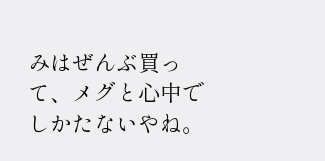みはぜんぶ買って、メグと心中でしかたないやね。